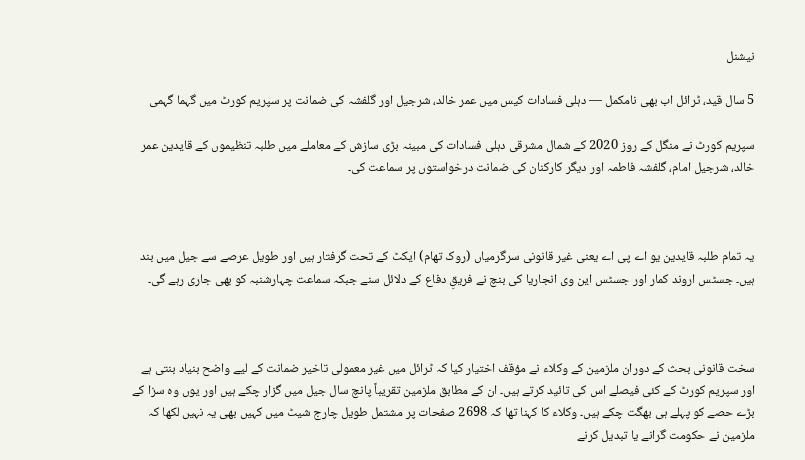نیشنل

5 سال قید، ٹرائل اب بھی نامکمل — دہلی فسادات کیس میں عمر خالد، شرجیل اور گلفشہ کی ضمانت پر سپریم کورٹ میں گہما گہمی

سپریم کورٹ نے منگل کے روز 2020 کے شمال مشرقی دہلی فسادات کی مبینہ بڑی سازش کے معاملے میں طلبہ تنظیموں کے قایدین عمر خالد، شرجیل امام، گلفشہ فاطمہ اور دیگر کارکنان کی ضمانت درخواستوں پر سماعت کی۔



یہ تمام طلبہ قایدین یو اے پی اے یعنی غیر قانونی سرگرمیاں (روک تھام) ایکٹ کے تحت گرفتار ہیں اور طویل عرصے سے جیل میں بند ہیں۔ جسٹس اروند کمار اور جسٹس این وی انجاریا کی بنچ نے فریقِ دفاع کے دلائل سنے جبکہ سماعت چہارشنبہ کو بھی جاری رہے گی۔



سخت قانونی بحث کے دوران ملزمین کے وکلاء نے مؤقف اختیار کیا کہ ٹرائل میں غیر معمولی تاخیر ضمانت کے لیے واضح بنیاد بنتی ہے اور سپریم کورٹ کے کئی فیصلے اس کی تائید کرتے ہیں۔ ان کے مطابق ملزمین تقریباً پانچ سال جیل میں گزار چکے ہیں اور یوں وہ سزا کے بڑے حصے کو پہلے ہی بھگت چکے ہیں۔ وکلاء کا کہنا تھا کہ 2698 صفحات پر مشتمل طویل چارج شیٹ میں کہیں بھی یہ نہیں لکھا کہ ملزمین نے حکومت گرانے یا تبدیل کرنے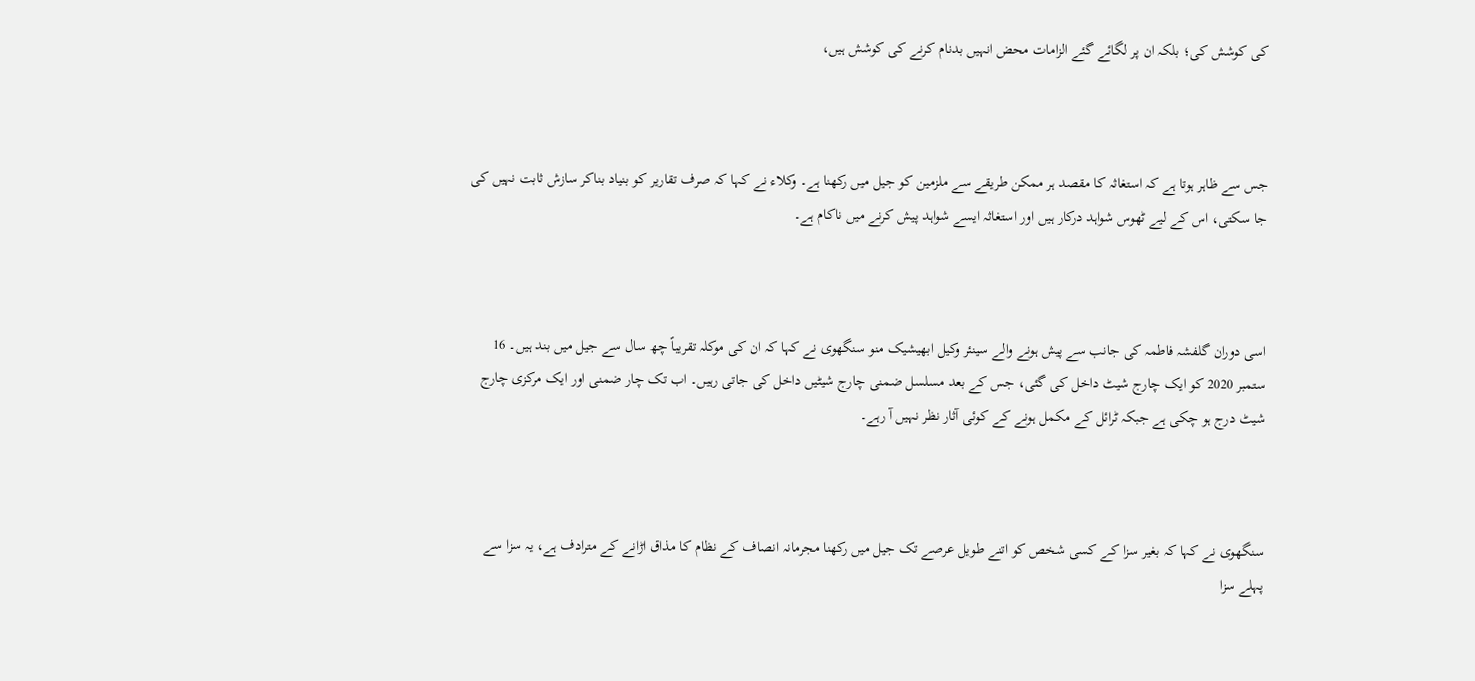کی کوشش کی؛ بلکہ ان پر لگائے گئے الزامات محض انہیں بدنام کرنے کی کوشش ہیں،



جس سے ظاہر ہوتا ہے کہ استغاثہ کا مقصد ہر ممکن طریقے سے ملزمین کو جیل میں رکھنا ہے۔ وکلاء نے کہا کہ صرف تقاریر کو بنیاد بناکر سازش ثابت نہیں کی جا سکتی، اس کے لیے ٹھوس شواہد درکار ہیں اور استغاثہ ایسے شواہد پیش کرنے میں ناکام ہے۔



اسی دوران گلفشہ فاطمہ کی جانب سے پیش ہونے والے سینئر وکیل ابھیشیک منو سنگھوی نے کہا کہ ان کی موکلہ تقریباً چھ سال سے جیل میں بند ہیں۔ 16 ستمبر 2020 کو ایک چارج شیٹ داخل کی گئی، جس کے بعد مسلسل ضمنی چارج شیٹیں داخل کی جاتی رہیں۔ اب تک چار ضمنی اور ایک مرکزی چارج شیٹ درج ہو چکی ہے جبکہ ٹرائل کے مکمل ہونے کے کوئی آثار نظر نہیں آ رہے۔



سنگھوی نے کہا کہ بغیر سزا کے کسی شخص کو اتنے طویل عرصے تک جیل میں رکھنا مجرمانہ انصاف کے نظام کا مذاق اڑانے کے مترادف ہے، یہ سزا سے پہلے سزا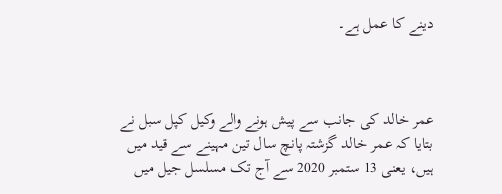دینے کا عمل ہے۔



عمر خالد کی جانب سے پیش ہونے والے وکیل کپل سبل نے بتایا کہ عمر خالد گزشتہ پانچ سال تین مہینے سے قید میں ہیں، یعنی 13 ستمبر 2020 سے آج تک مسلسل جیل میں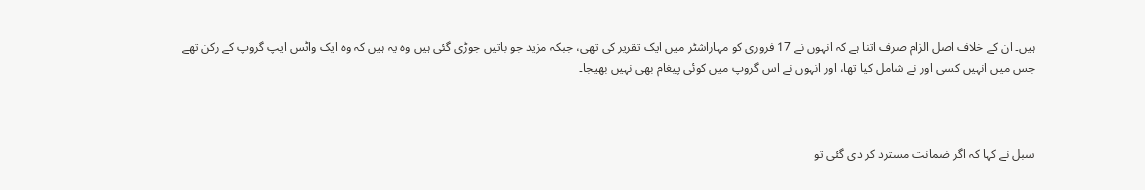ہیں۔ ان کے خلاف اصل الزام صرف اتنا ہے کہ انہوں نے 17 فروری کو مہاراشٹر میں ایک تقریر کی تھی، جبکہ مزید جو باتیں جوڑی گئی ہیں وہ یہ ہیں کہ وہ ایک واٹس ایپ گروپ کے رکن تھے جس میں انہیں کسی اور نے شامل کیا تھا، اور انہوں نے اس گروپ میں کوئی پیغام بھی نہیں بھیجا۔



سبل نے کہا کہ اگر ضمانت مسترد کر دی گئی تو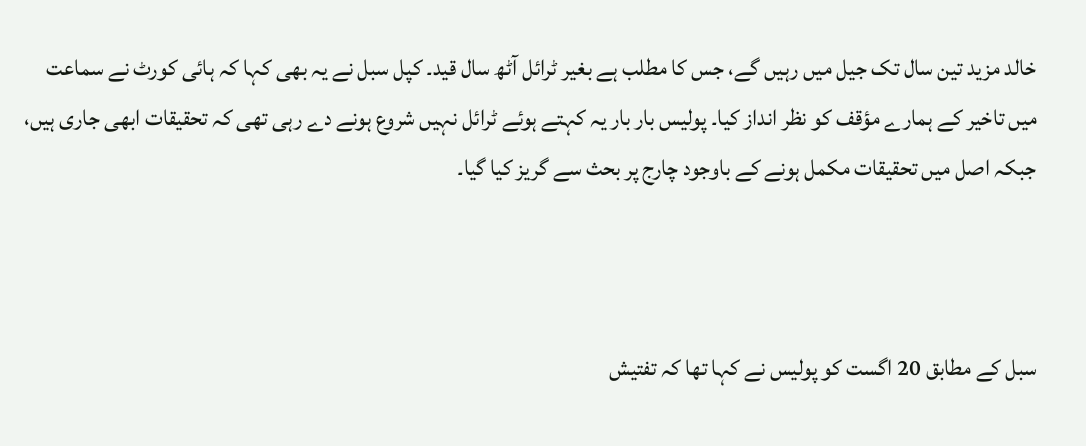خالد مزید تین سال تک جیل میں رہیں گے، جس کا مطلب ہے بغیر ٹرائل آٹھ سال قید۔ کپل سبل نے یہ بھی کہا کہ ہائی کورٹ نے سماعت میں تاخیر کے ہمارے مؤقف کو نظر انداز کیا۔ پولیس بار بار یہ کہتے ہوئے ٹرائل نہیں شروع ہونے دے رہی تھی کہ تحقیقات ابھی جاری ہیں، جبکہ اصل میں تحقیقات مکمل ہونے کے باوجود چارج پر بحث سے گریز کیا گیا۔



سبل کے مطابق 20 اگست کو پولیس نے کہا تھا کہ تفتیش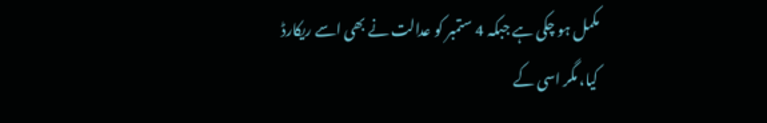مکمل ہو چکی ہے جبکہ 4 ستمبر کو عدالت نے بھی اسے ریکارڈ کیا، مگر اسی کے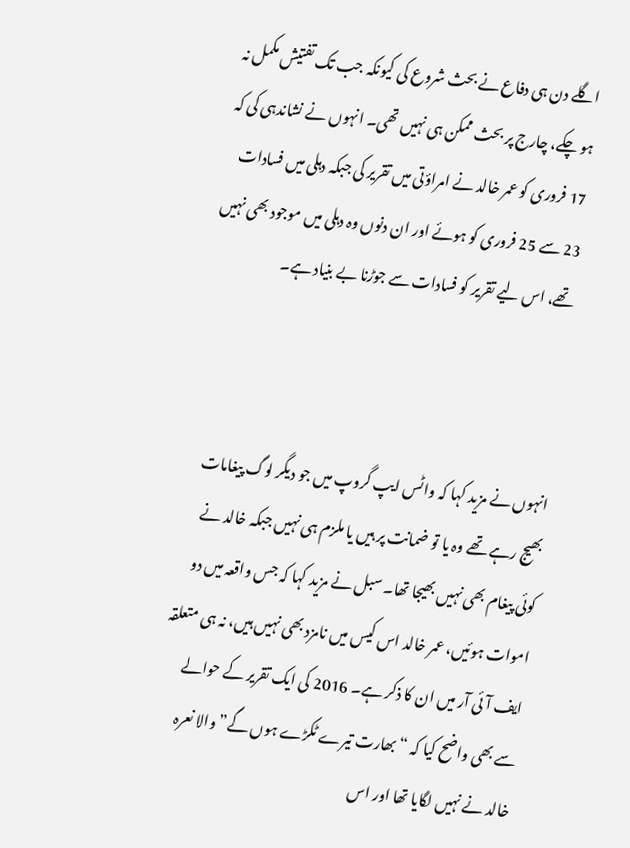اگلے دن ہی دفاع نے بحث شروع کی کیونکہ جب تک تفتیش مکمل نہ ہو چکے، چارج پر بحث ممکن ہی نہیں تھی۔ انہوں نے نشاندہی کی کہ 17 فروری کو عمر خالد نے امراؤتی میں تقریر کی جبکہ دہلی میں فسادات 23 سے 25 فروری کو ہوئے اور ان دنوں وہ دہلی میں موجود بھی نہیں تھے، اس لیے تقریر کو فسادات سے جوڑنا بے بنیاد ہے۔



انہوں نے مزید کہا کہ واٹس ایپ گروپ میں جو دیگر لوگ پیغامات بھیج رہے تھے وہ یا تو ضمانت پر ہیں یا ملزم ہی نہیں جبکہ خالد نے کوئی پیغام بھی نہیں بھیجا تھا۔ سبل نے مزید کہا کہ جس واقعہ میں دو اموات ہوئیں، عمر خالد اس کیس میں نامزد بھی نہیں ہیں، نہ ہی متعلقہ ایف آئی آر میں ان کا ذکر ہے۔ 2016 کی ایک تقریر کے حوالے سے بھی واضح کیا کہ “بھارت تیرے ٹکڑے ہوں گے” والا نعرہ خالد نے نہیں لگایا تھا اور اس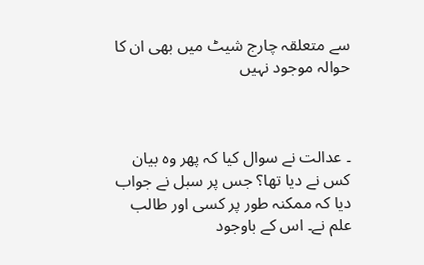سے متعلقہ چارج شیٹ میں بھی ان کا حوالہ موجود نہیں



۔ عدالت نے سوال کیا کہ پھر وہ بیان کس نے دیا تھا؟ جس پر سبل نے جواب دیا کہ ممکنہ طور پر کسی اور طالب علم نے۔ اس کے باوجود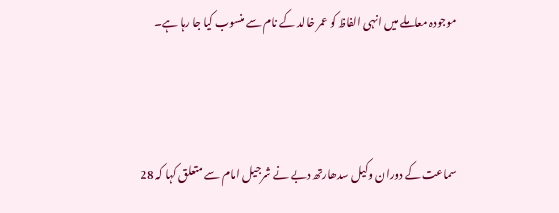موجودہ معاملے میں انہی الفاظ کو عمر خالد کے نام سے منسوب کیا جا رہا ہے۔



سماعت کے دوران وکیل سدھارتھ دبے نے شرجیل امام سے متعلق کہا کہ 28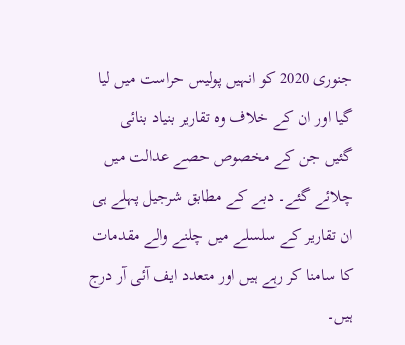جنوری 2020 کو انہیں پولیس حراست میں لیا گیا اور ان کے خلاف وہ تقاریر بنیاد بنائی گئیں جن کے مخصوص حصے عدالت میں چلائے گئے۔ دبے کے مطابق شرجیل پہلے ہی ان تقاریر کے سلسلے میں چلنے والے مقدمات کا سامنا کر رہے ہیں اور متعدد ایف آئی آر درج ہیں۔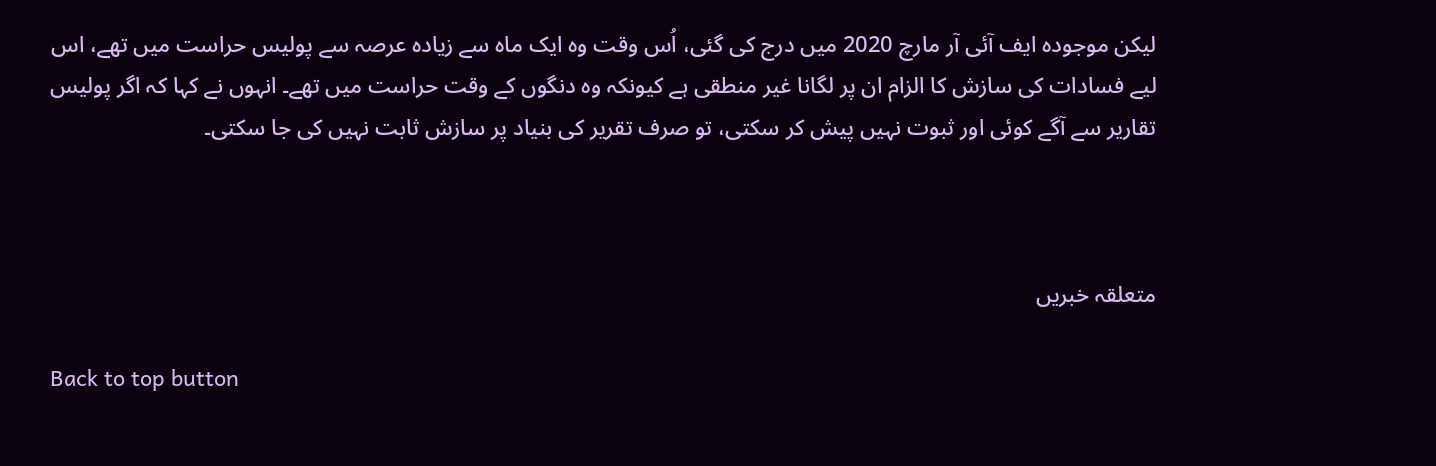لیکن موجودہ ایف آئی آر مارچ 2020 میں درج کی گئی، اُس وقت وہ ایک ماہ سے زیادہ عرصہ سے پولیس حراست میں تھے، اس لیے فسادات کی سازش کا الزام ان پر لگانا غیر منطقی ہے کیونکہ وہ دنگوں کے وقت حراست میں تھے۔ انہوں نے کہا کہ اگر پولیس تقاریر سے آگے کوئی اور ثبوت نہیں پیش کر سکتی، تو صرف تقریر کی بنیاد پر سازش ثابت نہیں کی جا سکتی۔



متعلقہ خبریں

Back to top button